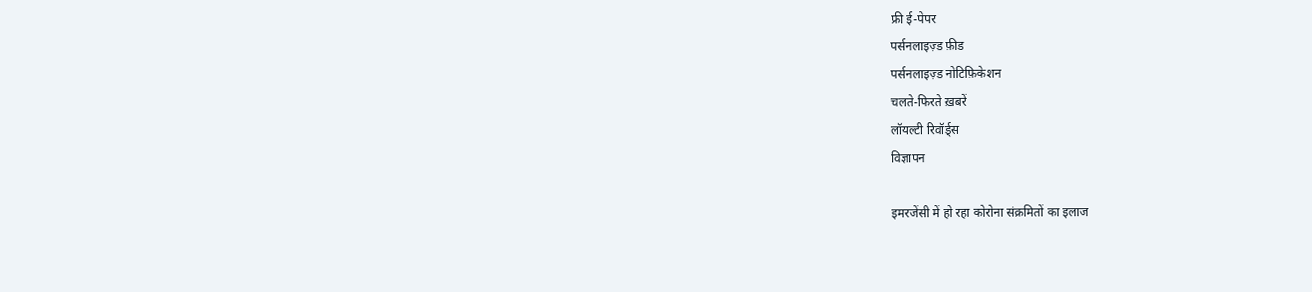फ्री ई-पेपर
पर्सनलाइज़्ड फ़ीड
पर्सनलाइज़्ड नोटिफ़िकेशन
चलते-फिरते ख़बरें
लॉयल्टी रिवॉर्ड्स
विज्ञापन

इमरजेंसी में हो रहा कोरोना संक्रमितों का इलाज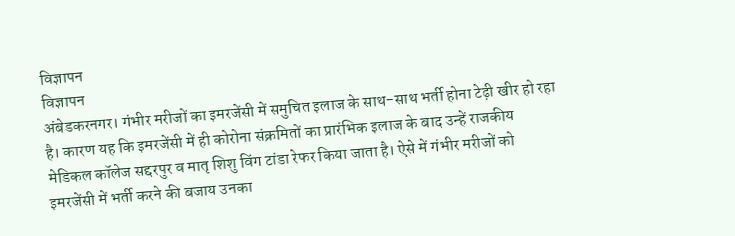विज्ञापन
विज्ञापन
अंबेडकरनगर। गंभीर मरीजों का इमरजेंसी में समुचित इलाज के साथ-साथ भर्ती होना टेढ़ी खीर हो रहा है। कारण यह कि इमरजेंसी में ही कोरोना संक्रमितों का प्रारंभिक इलाज के बाद उन्हें राजकीय मेडिकल कॉलेज सद्दरपुर व मातृ शिशु विंग टांडा रेफर किया जाता है। ऐसे में गंभीर मरीजों को इमरजेंसी में भर्ती करने की बजाय उनका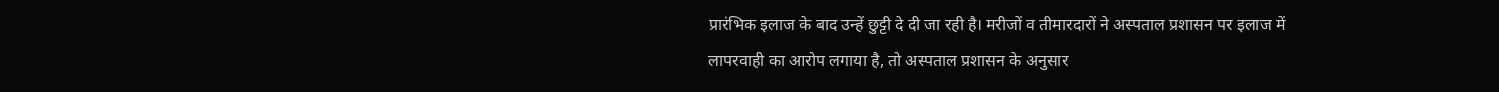प्रारंभिक इलाज के बाद उन्हें छुट्टी दे दी जा रही है। मरीजों व तीमारदारों ने अस्पताल प्रशासन पर इलाज में लापरवाही का आरोप लगाया है, तो अस्पताल प्रशासन के अनुसार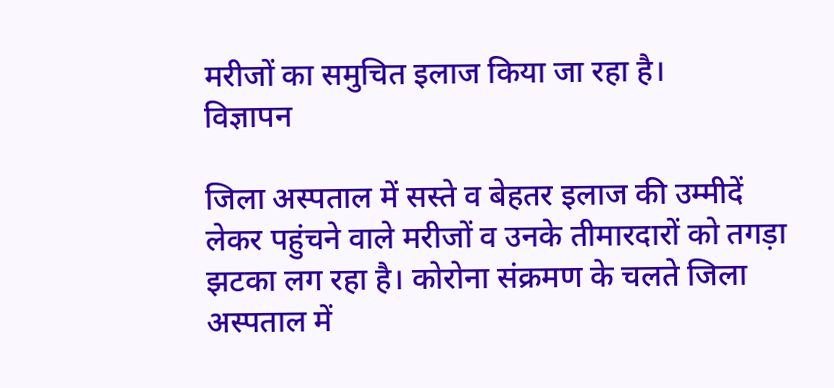मरीजों का समुचित इलाज किया जा रहा है।
विज्ञापन

जिला अस्पताल में सस्ते व बेहतर इलाज की उम्मीदें लेकर पहुंचने वाले मरीजों व उनके तीमारदारों को तगड़ा झटका लग रहा है। कोरोना संक्रमण के चलते जिला अस्पताल में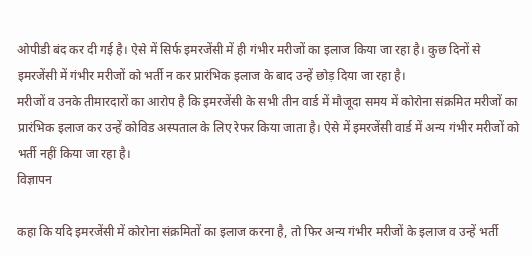ओपीडी बंद कर दी गई है। ऐसे में सिर्फ इमरजेंसी में ही गंभीर मरीजों का इलाज किया जा रहा है। कुछ दिनों से इमरजेंसी में गंभीर मरीजों को भर्ती न कर प्रारंभिक इलाज के बाद उन्हें छोड़ दिया जा रहा है।
मरीजों व उनके तीमारदारों का आरोप है कि इमरजेंसी के सभी तीन वार्ड में मौजूदा समय में कोरोना संक्रमित मरीजों का प्रारंभिक इलाज कर उन्हें कोविड अस्पताल के लिए रेफर किया जाता है। ऐसे में इमरजेंसी वार्ड में अन्य गंभीर मरीजों को भर्ती नहीं किया जा रहा है।
विज्ञापन

कहा कि यदि इमरजेंसी में कोरोना संक्रमितों का इलाज करना है, तो फिर अन्य गंभीर मरीजों के इलाज व उन्हें भर्ती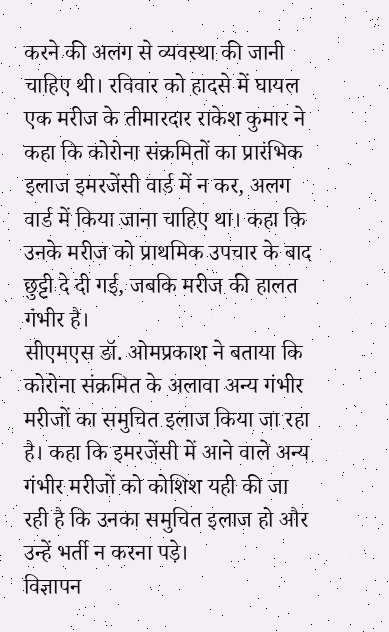करने की अलग से व्यवस्था की जानी चाहिए थी। रविवार को हादसे में घायल एक मरीज के तीमारदार राकेश कुमार ने कहा कि कोरोना संक्रमितों का प्रारंभिक इलाज इमरजेंसी वार्ड में न कर, अलग वार्ड में किया जाना चाहिए था। कहा कि उनके मरीज को प्राथमिक उपचार के बाद छुट्टी दे दी गई, जबकि मरीज की हालत गंभीर है।
सीएमएस डॉ. ओमप्रकाश ने बताया कि कोरोना संक्रमित के अलावा अन्य गंभीर मरीजों का समुचित इलाज किया जा रहा है। कहा कि इमरजेंसी में आने वाले अन्य गंभीर मरीजों को कोशिश यही की जा रही है कि उनका समुचित इलाज हो और उन्हें भर्ती न करना पड़े।
विज्ञापन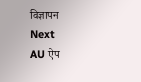विज्ञापन
Next
AU ऐप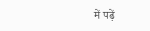में पढ़ें